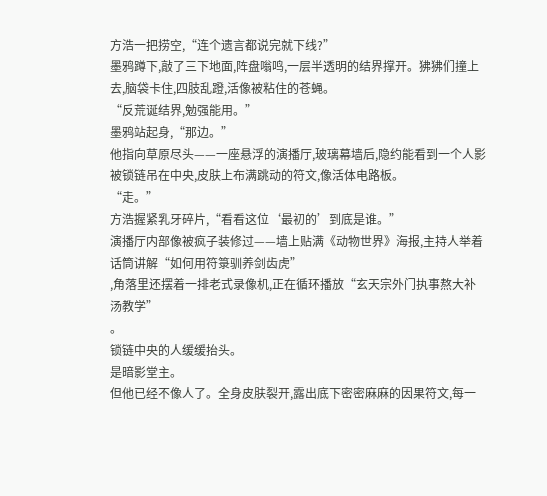方浩一把捞空,“连个遗言都说完就下线?”
墨鸦蹲下,敲了三下地面,阵盘嗡鸣,一层半透明的结界撑开。狒狒们撞上去,脑袋卡住,四肢乱蹬,活像被粘住的苍蝇。
“反荒诞结界,勉强能用。”
墨鸦站起身,“那边。”
他指向草原尽头——一座悬浮的演播厅,玻璃幕墙后,隐约能看到一个人影被锁链吊在中央,皮肤上布满跳动的符文,像活体电路板。
“走。”
方浩握紧乳牙碎片,“看看这位‘最初的’到底是谁。”
演播厅内部像被疯子装修过——墙上贴满《动物世界》海报,主持人举着话筒讲解“如何用符箓驯养剑齿虎”
,角落里还摆着一排老式录像机,正在循环播放“玄天宗外门执事熬大补汤教学”
。
锁链中央的人缓缓抬头。
是暗影堂主。
但他已经不像人了。全身皮肤裂开,露出底下密密麻麻的因果符文,每一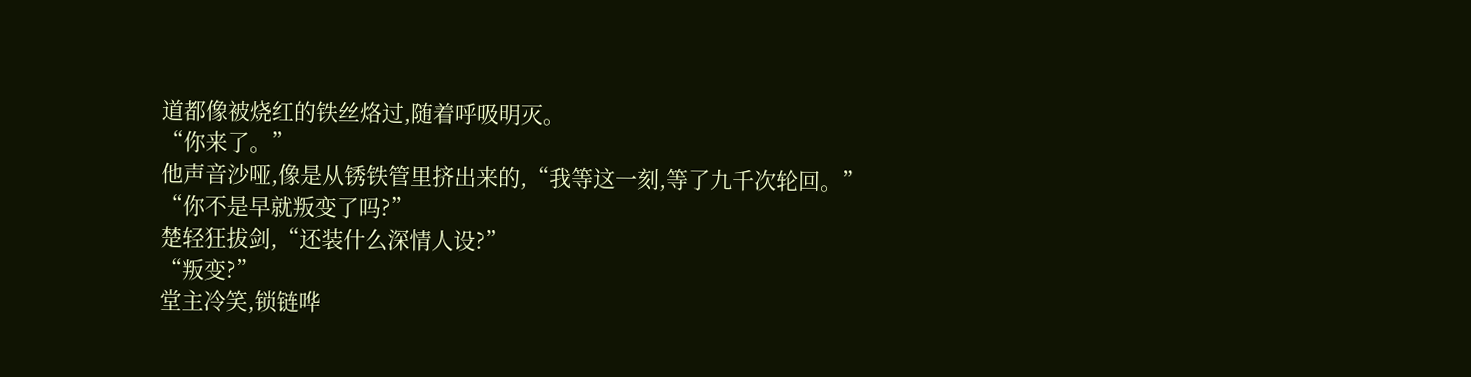道都像被烧红的铁丝烙过,随着呼吸明灭。
“你来了。”
他声音沙哑,像是从锈铁管里挤出来的,“我等这一刻,等了九千次轮回。”
“你不是早就叛变了吗?”
楚轻狂拔剑,“还装什么深情人设?”
“叛变?”
堂主冷笑,锁链哗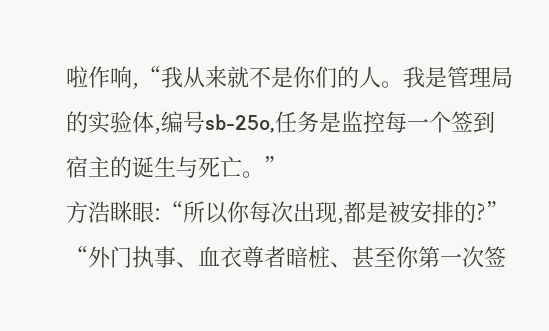啦作响,“我从来就不是你们的人。我是管理局的实验体,编号sb-25o,任务是监控每一个签到宿主的诞生与死亡。”
方浩眯眼:“所以你每次出现,都是被安排的?”
“外门执事、血衣尊者暗桩、甚至你第一次签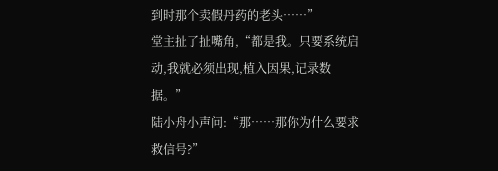到时那个卖假丹药的老头……”
堂主扯了扯嘴角,“都是我。只要系统启动,我就必须出现,植入因果,记录数据。”
陆小舟小声问:“那……那你为什么要求救信号?”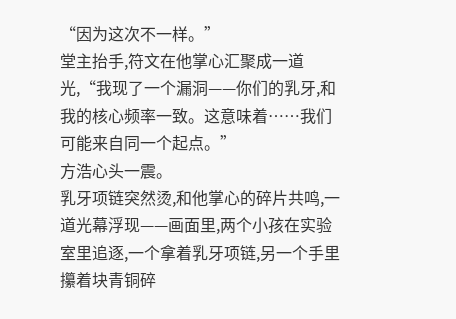“因为这次不一样。”
堂主抬手,符文在他掌心汇聚成一道光,“我现了一个漏洞——你们的乳牙,和我的核心频率一致。这意味着……我们可能来自同一个起点。”
方浩心头一震。
乳牙项链突然烫,和他掌心的碎片共鸣,一道光幕浮现——画面里,两个小孩在实验室里追逐,一个拿着乳牙项链,另一个手里攥着块青铜碎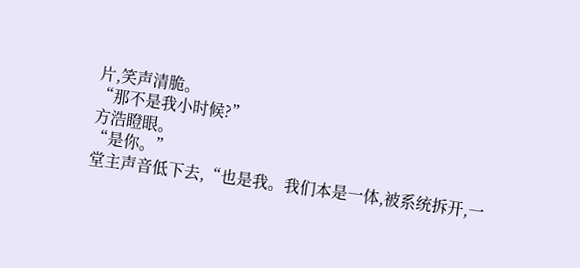片,笑声清脆。
“那不是我小时候?”
方浩瞪眼。
“是你。”
堂主声音低下去,“也是我。我们本是一体,被系统拆开,一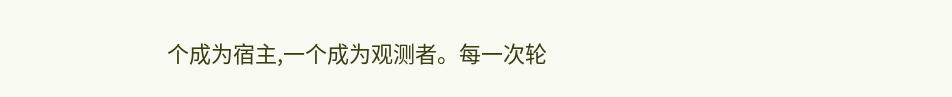个成为宿主,一个成为观测者。每一次轮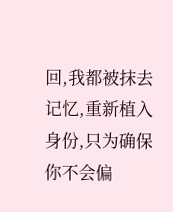回,我都被抹去记忆,重新植入身份,只为确保你不会偏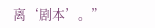离‘剧本’。”